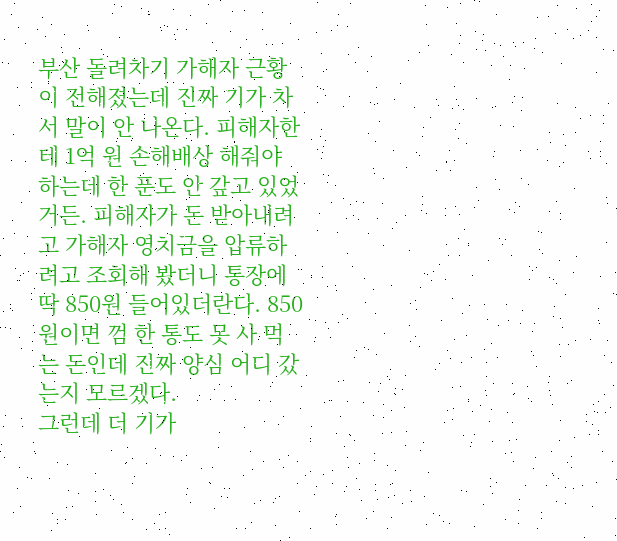부산 돌려차기 가해자 근황이 전해졌는데 진짜 기가 차서 말이 안 나온다. 피해자한테 1억 원 손해배상 해줘야 하는데 한 푼도 안 갚고 있었거든. 피해자가 돈 받아내려고 가해자 영치금을 압류하려고 조회해 봤더니 통장에 딱 850원 들어있더란다. 850원이면 껌 한 통도 못 사 먹는 돈인데 진짜 양심 어디 갔는지 모르겠다.
그런데 더 기가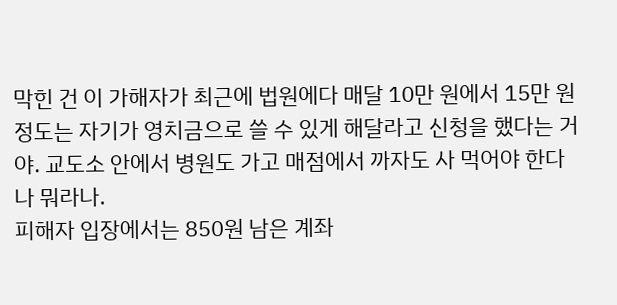막힌 건 이 가해자가 최근에 법원에다 매달 10만 원에서 15만 원 정도는 자기가 영치금으로 쓸 수 있게 해달라고 신청을 했다는 거야. 교도소 안에서 병원도 가고 매점에서 까자도 사 먹어야 한다나 뭐라나.
피해자 입장에서는 850원 남은 계좌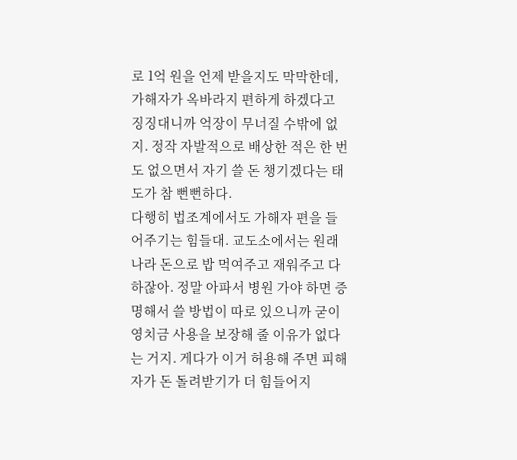로 1억 원을 언제 받을지도 막막한데, 가해자가 옥바라지 편하게 하겠다고 징징대니까 억장이 무너질 수밖에 없지. 정작 자발적으로 배상한 적은 한 번도 없으면서 자기 쓸 돈 챙기겠다는 태도가 참 뻔뻔하다.
다행히 법조계에서도 가해자 편을 들어주기는 힘들대. 교도소에서는 원래 나라 돈으로 밥 먹여주고 재워주고 다 하잖아. 정말 아파서 병원 가야 하면 증명해서 쓸 방법이 따로 있으니까 굳이 영치금 사용을 보장해 줄 이유가 없다는 거지. 게다가 이거 허용해 주면 피해자가 돈 돌려받기가 더 힘들어지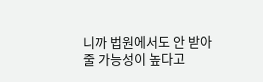니까 법원에서도 안 받아줄 가능성이 높다고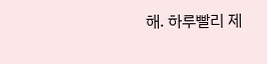해. 하루빨리 제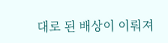대로 된 배상이 이뤄져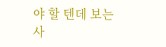야 할 텐데 보는 사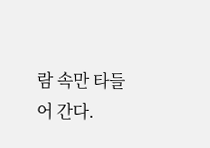람 속만 타들어 간다.